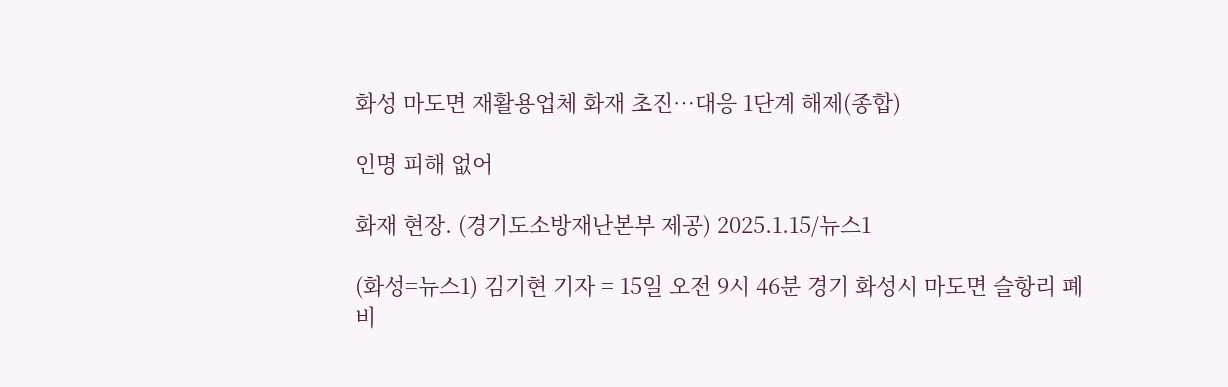화성 마도면 재활용업체 화재 초진…대응 1단계 해제(종합)

인명 피해 없어

화재 현장. (경기도소방재난본부 제공) 2025.1.15/뉴스1

(화성=뉴스1) 김기현 기자 = 15일 오전 9시 46분 경기 화성시 마도면 슬항리 폐비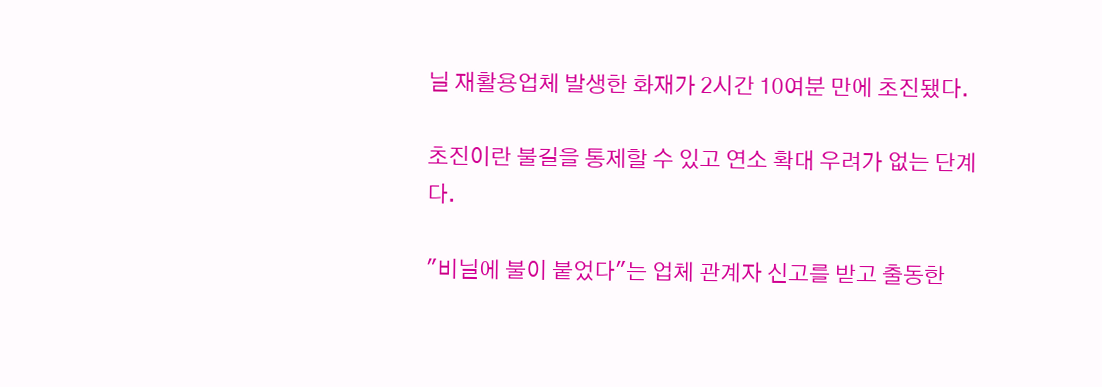닐 재활용업체 발생한 화재가 2시간 10여분 만에 초진됐다.

초진이란 불길을 통제할 수 있고 연소 확대 우려가 없는 단계다.

"비닐에 불이 붙었다"는 업체 관계자 신고를 받고 출동한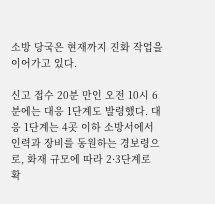소방 당국은 현재까지 진화 작업을 이어가고 있다.

신고 접수 20분 만인 오전 10시 6분에는 대응 1단계도 발령했다. 대응 1단계는 4곳 이하 소방서에서 인력과 장비를 동원하는 경보령으로, 화재 규모에 따라 2·3단계로 확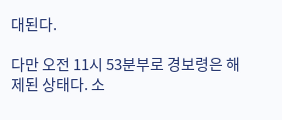대된다.

다만 오전 11시 53분부로 경보령은 해제된 상태다. 소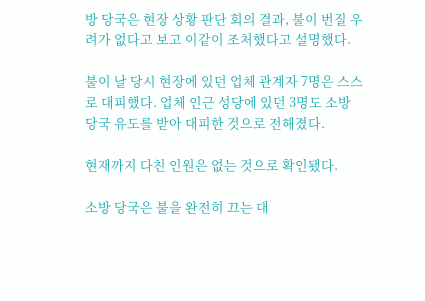방 당국은 현장 상황 판단 회의 결과, 불이 번질 우려가 없다고 보고 이같이 조처했다고 설명했다.

불이 날 당시 현장에 있던 업체 관계자 7명은 스스로 대피했다. 업체 인근 성당에 있던 3명도 소방 당국 유도를 받아 대피한 것으로 전해졌다.

현재까지 다친 인원은 없는 것으로 확인됐다.

소방 당국은 불을 완전히 끄는 대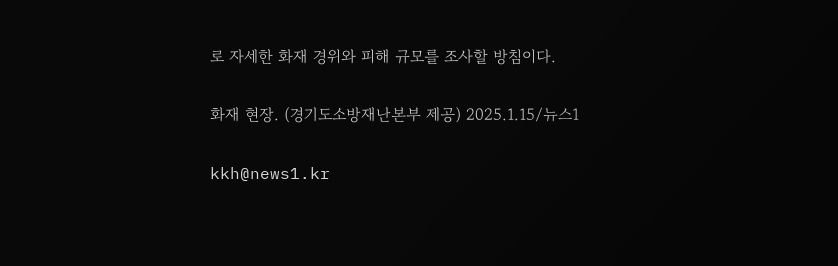로 자세한 화재 경위와 피해 규모를 조사할 방침이다.

화재 현장. (경기도소방재난본부 제공) 2025.1.15/뉴스1

kkh@news1.kr